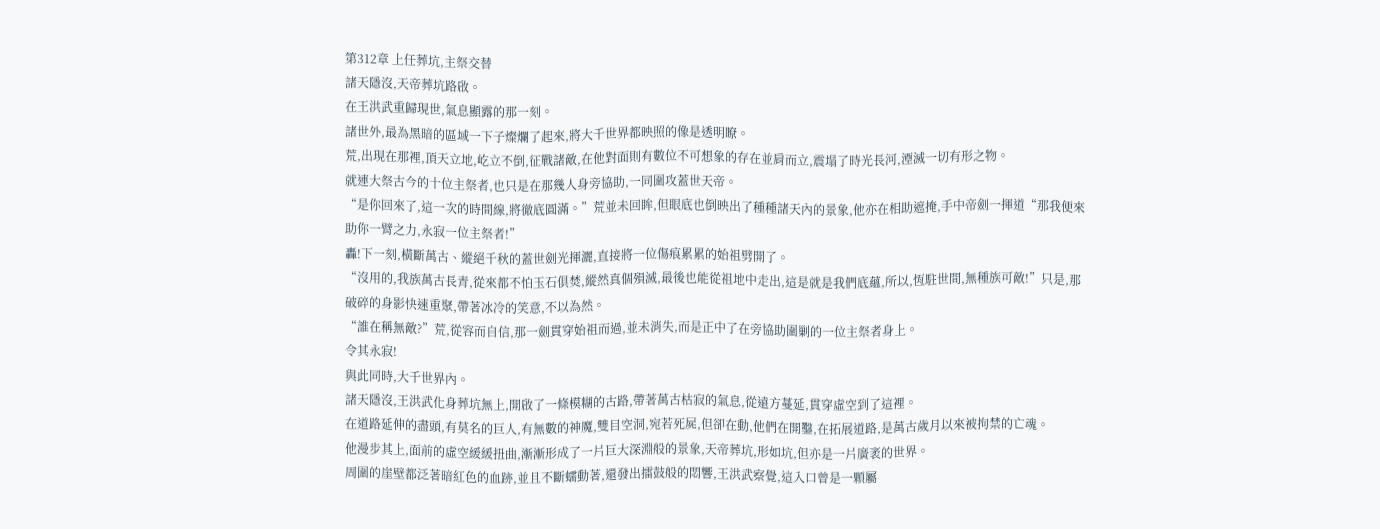第312章 上任葬坑,主祭交替
諸天隱沒,天帝葬坑路啟。
在王洪武重歸現世,氣息顯露的那一刻。
諸世外,最為黑暗的區域一下子燦爛了起來,將大千世界都映照的像是透明瞭。
荒,出現在那裡,頂天立地,屹立不倒,征戰諸敵,在他對面則有數位不可想象的存在並肩而立,震塌了時光長河,湮滅一切有形之物。
就連大祭古今的十位主祭者,也只是在那幾人身旁協助,一同圍攻蓋世天帝。
“是你回來了,這一次的時間線,將徹底圓滿。”荒並未回眸,但眼底也倒映出了種種諸天內的景象,他亦在相助遮掩,手中帝劍一揮道“那我便來助你一臂之力,永寂一位主祭者!”
轟!下一刻,橫斷萬古、縱絕千秋的蓋世劍光揮灑,直接將一位傷痕累累的始祖劈開了。
“沒用的,我族萬古長青,從來都不怕玉石俱焚,縱然真個殞滅,最後也能從祖地中走出,這是就是我們底蘊,所以,恆駐世間,無種族可敵!”只是,那破碎的身影快速重聚,帶著冰冷的笑意,不以為然。
“誰在稱無敵?”荒,從容而自信,那一劍貫穿始祖而過,並未消失,而是正中了在旁協助圍剿的一位主祭者身上。
令其永寂!
與此同時,大千世界內。
諸天隱沒,王洪武化身葬坑無上,開啟了一條模糊的古路,帶著萬古枯寂的氣息,從遠方蔓延,貫穿虛空到了這裡。
在道路延伸的盡頭,有莫名的巨人,有無數的神魔,雙目空洞,宛若死屍,但卻在動,他們在開鑿,在拓展道路,是萬古歲月以來被拘禁的亡魂。
他漫步其上,面前的虛空緩緩扭曲,漸漸形成了一片巨大深淵般的景象,天帝葬坑,形如坑,但亦是一片廣袤的世界。
周圍的崖壁都泛著暗紅色的血跡,並且不斷蠕動著,還發出擂鼓般的悶響,王洪武察覺,這入口曾是一顆屬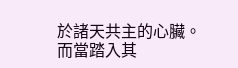於諸天共主的心臟。
而當踏入其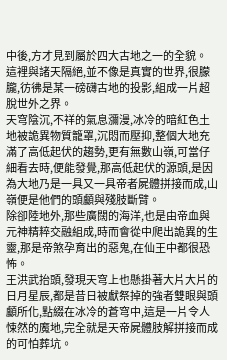中後,方才見到屬於四大古地之一的全貌。
這裡與諸天隔絕,並不像是真實的世界,很朦朧,彷彿是某一磅礴古地的投影,組成一片超脫世外之界。
天穹陰沉,不祥的氣息瀰漫,冰冷的暗紅色土地被詭異物質籠罩,沉悶而壓抑,整個大地充滿了高低起伏的趨勢,更有無數山嶺,可當仔細看去時,便能發覺,那高低起伏的源頭,是因為大地乃是一具又一具帝者屍體拼接而成,山嶺便是他們的頭顱與殘肢斷臂。
除卻陸地外,那些廣闊的海洋,也是由帝血與元神精粹交融組成,時而會從中爬出詭異的生靈,那是帝煞孕育出的惡鬼,在仙王中都很恐怖。
王洪武抬頭,發現天穹上也懸掛著大片大片的日月星辰,都是昔日被獻祭掉的強者雙眼與頭顱所化,點綴在冰冷的蒼穹中,這是一片令人悚然的魔地,完全就是天帝屍體肢解拼接而成的可怕葬坑。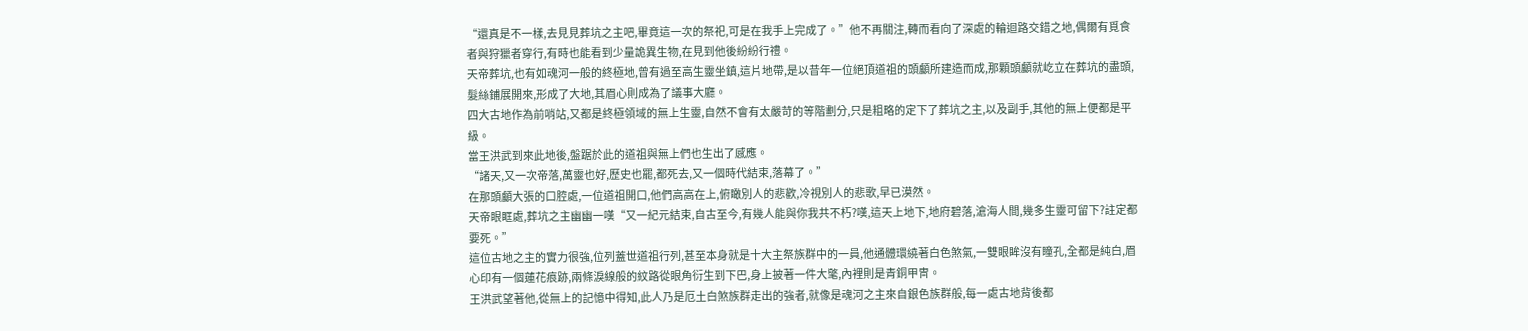“還真是不一樣,去見見葬坑之主吧,畢竟這一次的祭祀,可是在我手上完成了。”他不再關注,轉而看向了深處的輪迴路交錯之地,偶爾有覓食者與狩獵者穿行,有時也能看到少量詭異生物,在見到他後紛紛行禮。
天帝葬坑,也有如魂河一般的終極地,曾有過至高生靈坐鎮,這片地帶,是以昔年一位絕頂道祖的頭顱所建造而成,那顆頭顱就屹立在葬坑的盡頭,髮絲鋪展開來,形成了大地,其眉心則成為了議事大廳。
四大古地作為前哨站,又都是終極領域的無上生靈,自然不會有太嚴苛的等階劃分,只是粗略的定下了葬坑之主,以及副手,其他的無上便都是平級。
當王洪武到來此地後,盤踞於此的道祖與無上們也生出了感應。
“諸天,又一次帝落,萬靈也好,歷史也罷,都死去,又一個時代結束,落幕了。”
在那頭顱大張的口腔處,一位道祖開口,他們高高在上,俯瞰別人的悲歡,冷視別人的悲歌,早已漠然。
天帝眼眶處,葬坑之主幽幽一嘆“又一紀元結束,自古至今,有幾人能與你我共不朽?嘆,這天上地下,地府碧落,滄海人間,幾多生靈可留下?註定都要死。”
這位古地之主的實力很強,位列蓋世道祖行列,甚至本身就是十大主祭族群中的一員,他通體環繞著白色煞氣,一雙眼眸沒有瞳孔,全都是純白,眉心印有一個蓮花痕跡,兩條淚線般的紋路從眼角衍生到下巴,身上披著一件大氅,內裡則是青銅甲冑。
王洪武望著他,從無上的記憶中得知,此人乃是厄土白煞族群走出的強者,就像是魂河之主來自銀色族群般,每一處古地背後都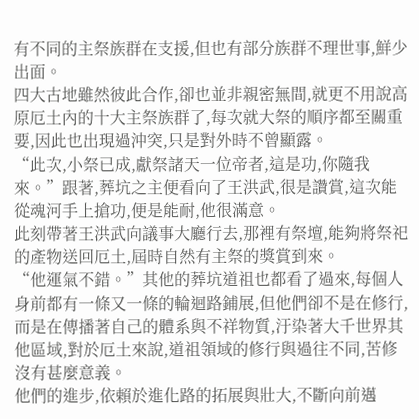有不同的主祭族群在支援,但也有部分族群不理世事,鮮少出面。
四大古地雖然彼此合作,卻也並非親密無間,就更不用說高原厄土內的十大主祭族群了,每次就大祭的順序都至關重要,因此也出現過沖突,只是對外時不曾顯露。
“此次,小祭已成,獻祭諸天一位帝者,這是功,你隨我來。”跟著,葬坑之主便看向了王洪武,很是讚賞,這次能從魂河手上搶功,便是能耐,他很滿意。
此刻帶著王洪武向議事大廳行去,那裡有祭壇,能夠將祭祀的產物送回厄土,屆時自然有主祭的獎賞到來。
“他運氣不錯。”其他的葬坑道祖也都看了過來,每個人身前都有一條又一條的輪迴路鋪展,但他們卻不是在修行,而是在傳播著自己的體系與不祥物質,汙染著大千世界其他區域,對於厄土來說,道祖領域的修行與過往不同,苦修沒有甚麼意義。
他們的進步,依賴於進化路的拓展與壯大,不斷向前邁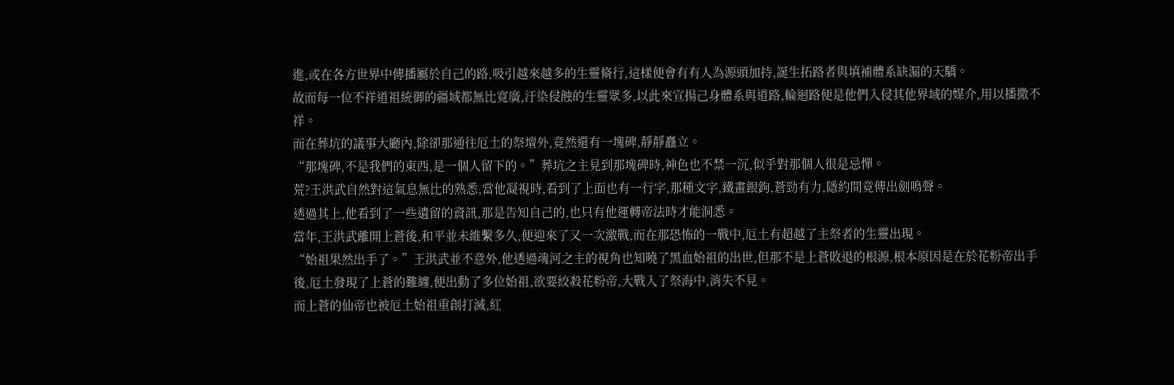進,或在各方世界中傳播屬於自己的路,吸引越來越多的生靈脩行,這樣便會有有人為源頭加持,誕生拓路者與填補體系缺漏的天驕。
故而每一位不祥道祖統御的疆域都無比寬廣,汙染侵蝕的生靈眾多,以此來宣揚己身體系與道路,輪迴路便是他們入侵其他界域的媒介,用以播撒不祥。
而在葬坑的議事大廳內,除卻那通往厄土的祭壇外,竟然還有一塊碑,靜靜矗立。
“那塊碑,不是我們的東西,是一個人留下的。”葬坑之主見到那塊碑時,神色也不禁一沉,似乎對那個人很是忌憚。
荒?王洪武自然對這氣息無比的熟悉,當他凝視時,看到了上面也有一行字,那種文字,鐵畫銀鉤,蒼勁有力,隱約間竟傳出劍鳴聲。
透過其上,他看到了一些遺留的資訊,那是告知自己的,也只有他運轉帝法時才能洞悉。
當年,王洪武離開上蒼後,和平並未維繫多久,便迎來了又一次激戰,而在那恐怖的一戰中,厄土有超越了主祭者的生靈出現。
“始祖果然出手了。”王洪武並不意外,他透過魂河之主的視角也知曉了黑血始祖的出世,但那不是上蒼敗退的根源,根本原因是在於花粉帝出手後,厄土發現了上蒼的難纏,便出動了多位始祖,欲要絞殺花粉帝,大戰入了祭海中,消失不見。
而上蒼的仙帝也被厄土始祖重創打滅,紅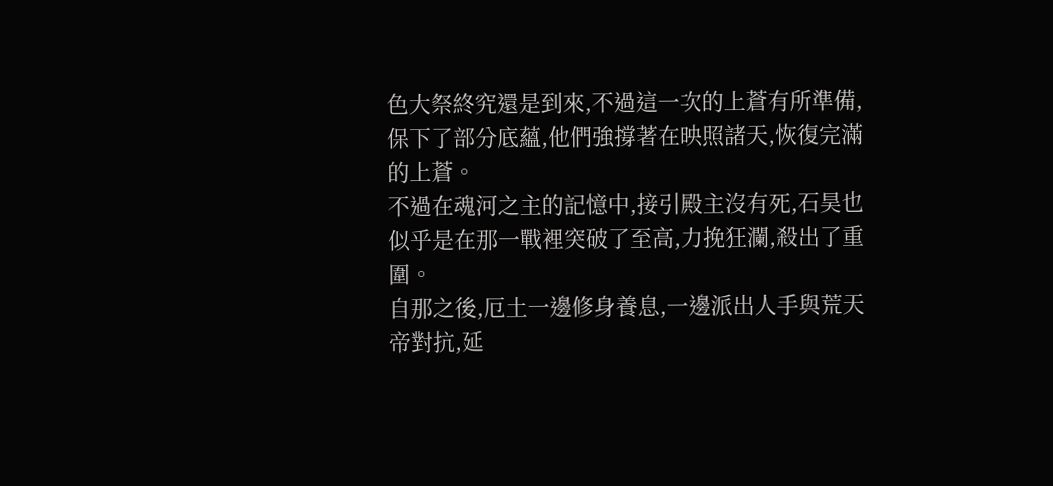色大祭終究還是到來,不過這一次的上蒼有所準備,保下了部分底蘊,他們強撐著在映照諸天,恢復完滿的上蒼。
不過在魂河之主的記憶中,接引殿主沒有死,石昊也似乎是在那一戰裡突破了至高,力挽狂瀾,殺出了重圍。
自那之後,厄土一邊修身養息,一邊派出人手與荒天帝對抗,延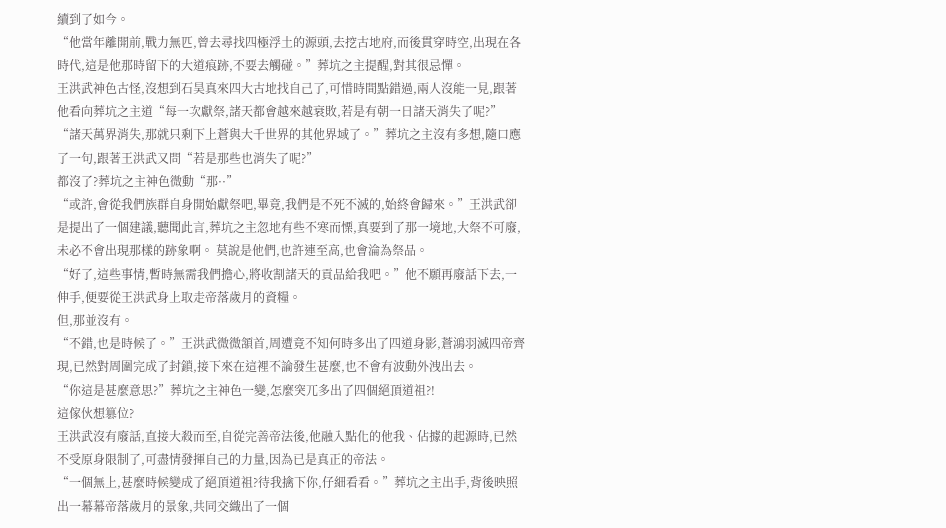續到了如今。
“他當年離開前,戰力無匹,曾去尋找四極浮土的源頭,去挖古地府,而後貫穿時空,出現在各時代,這是他那時留下的大道痕跡,不要去觸碰。”葬坑之主提醒,對其很忌憚。
王洪武神色古怪,沒想到石昊真來四大古地找自己了,可惜時間點錯過,兩人沒能一見,跟著他看向葬坑之主道“每一次獻祭,諸天都會越來越衰敗,若是有朝一日諸天消失了呢?”
“諸天萬界消失,那就只剩下上蒼與大千世界的其他界域了。”葬坑之主沒有多想,隨口應了一句,跟著王洪武又問“若是那些也消失了呢?”
都沒了?葬坑之主神色微動“那··”
“或許,會從我們族群自身開始獻祭吧,畢竟,我們是不死不滅的,始終會歸來。”王洪武卻是提出了一個建議,聽聞此言,葬坑之主忽地有些不寒而慄,真要到了那一境地,大祭不可廢,未必不會出現那樣的跡象啊。 莫說是他們,也許連至高,也會淪為祭品。
“好了,這些事情,暫時無需我們擔心,將收割諸天的貢品給我吧。”他不願再廢話下去,一伸手,便要從王洪武身上取走帝落歲月的資糧。
但,那並沒有。
“不錯,也是時候了。”王洪武微微頷首,周遭竟不知何時多出了四道身影,蒼鴻羽滅四帝齊現,已然對周圍完成了封鎖,接下來在這裡不論發生甚麼,也不會有波動外洩出去。
“你這是甚麼意思?”葬坑之主神色一變,怎麼突兀多出了四個絕頂道祖?!
這傢伙想篡位?
王洪武沒有廢話,直接大殺而至,自從完善帝法後,他融入點化的他我、佔據的起源時,已然不受原身限制了,可盡情發揮自己的力量,因為已是真正的帝法。
“一個無上,甚麼時候變成了絕頂道祖?待我擒下你,仔細看看。”葬坑之主出手,背後映照出一幕幕帝落歲月的景象,共同交織出了一個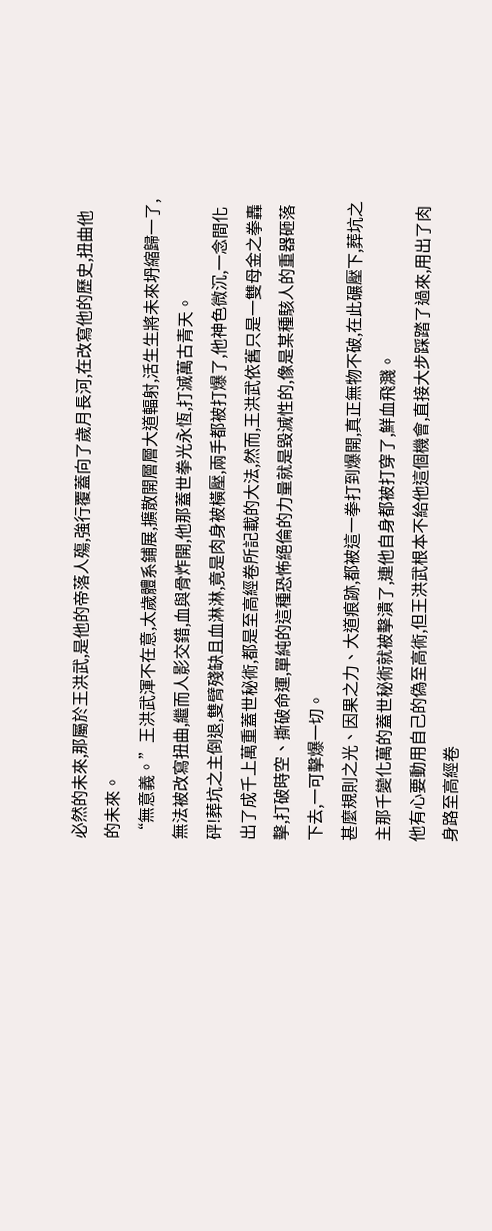必然的未來,那屬於王洪武,是他的帝落人殤,強行覆蓋向了歲月長河,在改寫他的歷史,扭曲他的未來。
“無意義。”王洪武渾不在意,太歲體系鋪展,擴散開層層大道輻射,活生生將未來坍縮歸一了,無法被改寫扭曲,繼而人影交錯,血與骨炸開,他那蓋世拳光永恆,打滅萬古青天。
砰!葬坑之主倒退,雙臂殘缺且血淋淋,竟是肉身被橫壓,兩手都被打爆了,他神色微沉,一念間化出了成千上萬重蓋世秘術,都是至高經卷所記載的大法,然而,王洪武依舊只是一雙母金之拳轟擊,打破時空、撕破命運,單純的這種恐怖絕倫的力量就是毀滅性的,像是某種駭人的重器砸落下去,一可擊爆一切。
甚麼規則之光、因果之力、大道痕跡,都被這一拳打到爆開,真正無物不破,在此碾壓下,葬坑之主那千變化萬的蓋世秘術就被擊潰了,連他自身都被打穿了,鮮血飛濺。
他有心要動用自己的偽至高術,但王洪武根本不給他這個機會,直接大步踩踏了過來,用出了肉身路至高經卷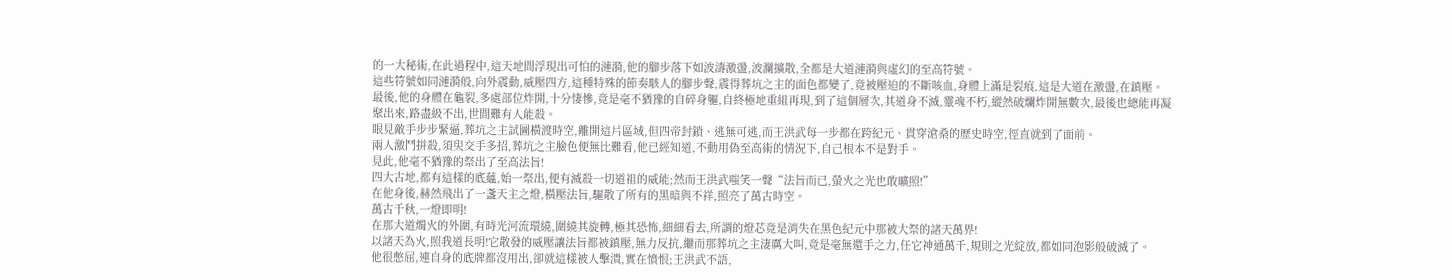的一大秘術,在此過程中,這天地間浮現出可怕的漣漪,他的腳步落下如波濤激盪,波瀾擴散,全都是大道漣漪與虛幻的至高符號。
這些符號如同漣漪般,向外震動,威壓四方,這種特殊的節奏駭人的腳步聲,震得葬坑之主的面色都變了,竟被壓迫的不斷咳血,身體上滿是裂痕,這是大道在激盪,在鎮壓。
最後,他的身體在龜裂,多處部位炸開,十分悽慘,竟是毫不猶豫的自碎身軀,自終極地重組再現,到了這個層次,其道身不滅,靈魂不朽,縱然破爛炸開無數次,最後也總能再凝聚出來,路盡級不出,世間難有人能殺。
眼見敵手步步緊逼,葬坑之主試圖橫渡時空,離開這片區域,但四帝封鎖、逃無可逃,而王洪武每一步都在跨紀元、貫穿滄桑的歷史時空,徑直就到了面前。
兩人激鬥拼殺,須臾交手多招,葬坑之主臉色便無比難看,他已經知道,不動用偽至高術的情況下,自己根本不是對手。
見此,他毫不猶豫的祭出了至高法旨!
四大古地,都有這樣的底蘊,始一祭出,便有滅殺一切道祖的威能;然而王洪武嗤笑一聲“法旨而已,螢火之光也敢曠照!”
在他身後,赫然飛出了一盞天主之燈,橫壓法旨,驅散了所有的黑暗與不祥,照亮了萬古時空。
萬古千秋,一燈即明!
在那大道燭火的外圍,有時光河流環繞,圍繞其旋轉,極其恐怖,細細看去,所謂的燈芯竟是消失在黑色紀元中那被大祭的諸天萬界!
以諸天為火,照我道長明!它散發的威壓讓法旨都被鎮壓,無力反抗,繼而那葬坑之主淒厲大叫,竟是毫無還手之力,任它神通萬千,規則之光綻放,都如同泡影般破滅了。
他很憋屈,連自身的底牌都沒用出,卻就這樣被人擊潰,實在憤恨;王洪武不語,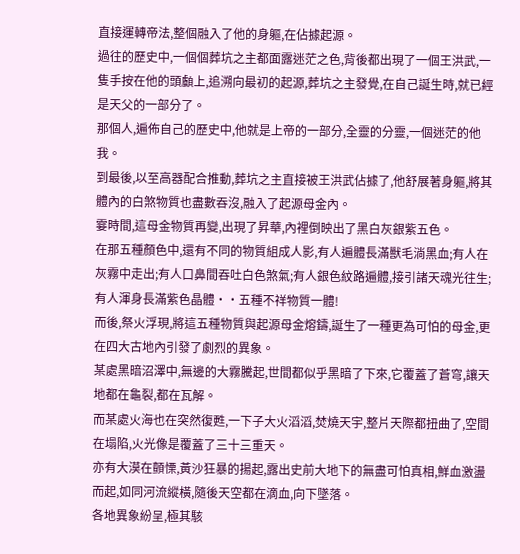直接運轉帝法,整個融入了他的身軀,在佔據起源。
過往的歷史中,一個個葬坑之主都面露迷茫之色,背後都出現了一個王洪武,一隻手按在他的頭顱上,追溯向最初的起源,葬坑之主發覺,在自己誕生時,就已經是天父的一部分了。
那個人,遍佈自己的歷史中,他就是上帝的一部分,全靈的分靈,一個迷茫的他我。
到最後,以至高器配合推動,葬坑之主直接被王洪武佔據了,他舒展著身軀,將其體內的白煞物質也盡數吞沒,融入了起源母金內。
霎時間,這母金物質再變,出現了昇華,內裡倒映出了黑白灰銀紫五色。
在那五種顏色中,還有不同的物質組成人影,有人遍體長滿獸毛淌黑血;有人在灰霧中走出;有人口鼻間吞吐白色煞氣;有人銀色紋路遍體,接引諸天魂光往生;有人渾身長滿紫色晶體··五種不祥物質一體!
而後,祭火浮現,將這五種物質與起源母金熔鑄,誕生了一種更為可怕的母金,更在四大古地內引發了劇烈的異象。
某處黑暗沼澤中,無邊的大霧騰起,世間都似乎黑暗了下來,它覆蓋了蒼穹,讓天地都在龜裂,都在瓦解。
而某處火海也在突然復甦,一下子大火滔滔,焚燒天宇,整片天際都扭曲了,空間在塌陷,火光像是覆蓋了三十三重天。
亦有大漠在顫慄,黃沙狂暴的揚起,露出史前大地下的無盡可怕真相,鮮血激盪而起,如同河流縱橫,隨後天空都在滴血,向下墜落。
各地異象紛呈,極其駭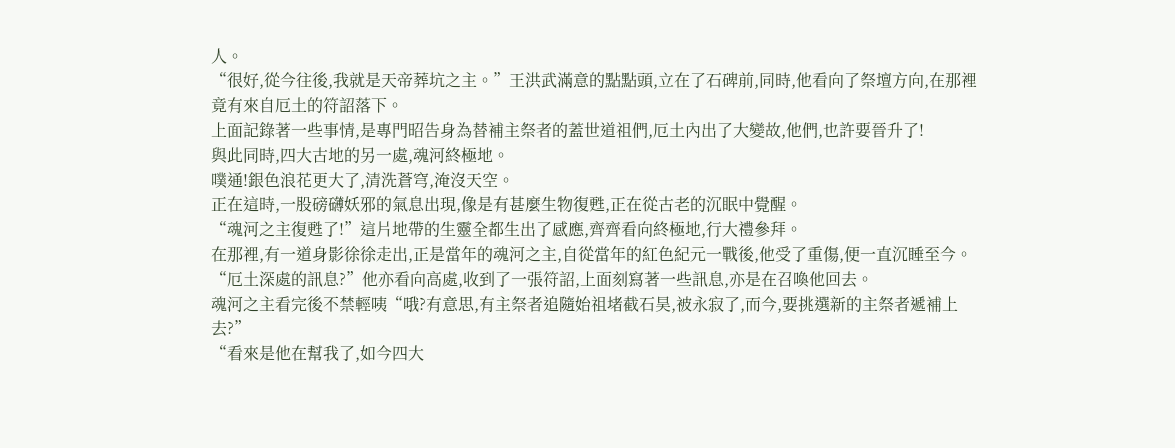人。
“很好,從今往後,我就是天帝葬坑之主。”王洪武滿意的點點頭,立在了石碑前,同時,他看向了祭壇方向,在那裡竟有來自厄土的符詔落下。
上面記錄著一些事情,是專門昭告身為替補主祭者的蓋世道祖們,厄土內出了大變故,他們,也許要晉升了!
與此同時,四大古地的另一處,魂河終極地。
噗通!銀色浪花更大了,清洗蒼穹,淹沒天空。
正在這時,一股磅礴妖邪的氣息出現,像是有甚麼生物復甦,正在從古老的沉眠中覺醒。
“魂河之主復甦了!”這片地帶的生靈全都生出了感應,齊齊看向終極地,行大禮參拜。
在那裡,有一道身影徐徐走出,正是當年的魂河之主,自從當年的紅色紀元一戰後,他受了重傷,便一直沉睡至今。
“厄土深處的訊息?”他亦看向高處,收到了一張符詔,上面刻寫著一些訊息,亦是在召喚他回去。
魂河之主看完後不禁輕咦“哦?有意思,有主祭者追隨始祖堵截石昊,被永寂了,而今,要挑選新的主祭者遞補上去?”
“看來是他在幫我了,如今四大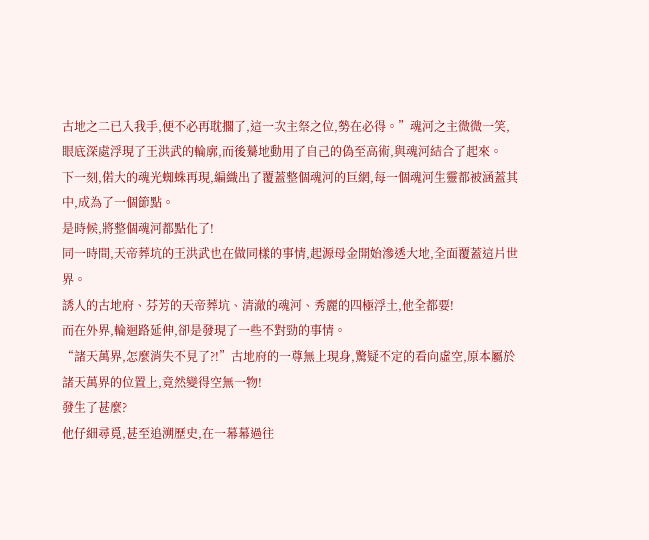古地之二已入我手,便不必再耽擱了,這一次主祭之位,勢在必得。”魂河之主微微一笑,眼底深處浮現了王洪武的輪廓,而後驀地動用了自己的偽至高術,與魂河結合了起來。
下一刻,偌大的魂光蜘蛛再現,編織出了覆蓋整個魂河的巨網,每一個魂河生靈都被涵蓋其中,成為了一個節點。
是時候,將整個魂河都點化了!
同一時間,天帝葬坑的王洪武也在做同樣的事情,起源母金開始滲透大地,全面覆蓋這片世界。
誘人的古地府、芬芳的天帝葬坑、清澈的魂河、秀麗的四極浮土,他全都要!
而在外界,輪迴路延伸,卻是發現了一些不對勁的事情。
“諸天萬界,怎麼消失不見了?!”古地府的一尊無上現身,驚疑不定的看向虛空,原本屬於諸天萬界的位置上,竟然變得空無一物!
發生了甚麼?
他仔細尋覓,甚至追溯歷史,在一幕幕過往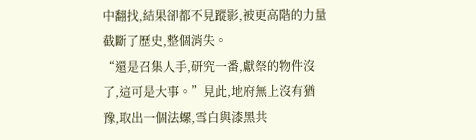中翻找,結果卻都不見蹤影,被更高階的力量截斷了歷史,整個消失。
“還是召集人手,研究一番,獻祭的物件沒了,這可是大事。”見此,地府無上沒有猶豫,取出一個法螺,雪白與漆黑共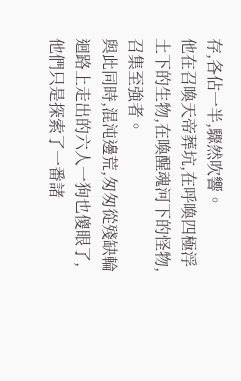存,各佔一半,驟然吹響。
他在召喚天帝葬坑,在呼喚四極浮土下的生物,在喚醒魂河下的怪物,召集至強者。
與此同時,混沌邊荒,匆匆從殘缺輪迴路上走出的六人一狗也傻眼了,他們只是探索了一番諸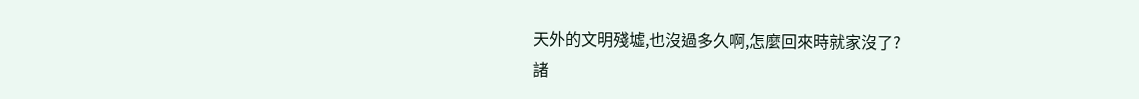天外的文明殘墟,也沒過多久啊,怎麼回來時就家沒了?
諸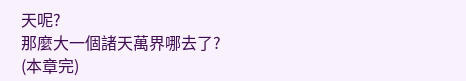天呢?
那麼大一個諸天萬界哪去了?
(本章完)